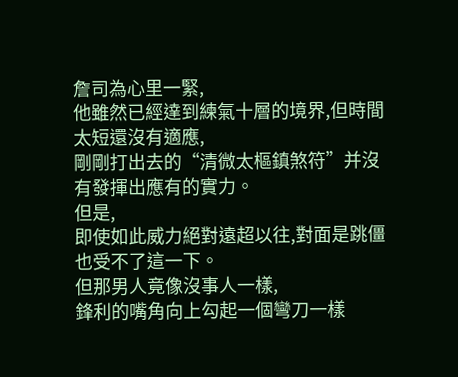詹司為心里一緊,
他雖然已經達到練氣十層的境界,但時間太短還沒有適應,
剛剛打出去的“清微太樞鎮煞符”并沒有發揮出應有的實力。
但是,
即使如此威力絕對遠超以往,對面是跳僵也受不了這一下。
但那男人竟像沒事人一樣,
鋒利的嘴角向上勾起一個彎刀一樣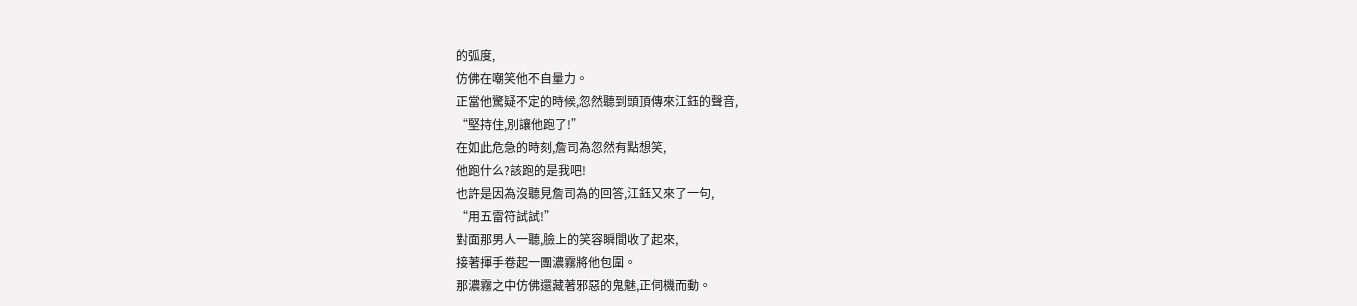的弧度,
仿佛在嘲笑他不自量力。
正當他驚疑不定的時候,忽然聽到頭頂傳來江鈺的聲音,
“堅持住,別讓他跑了!”
在如此危急的時刻,詹司為忽然有點想笑,
他跑什么?該跑的是我吧!
也許是因為沒聽見詹司為的回答,江鈺又來了一句,
“用五雷符試試!”
對面那男人一聽,臉上的笑容瞬間收了起來,
接著揮手卷起一團濃霧將他包圍。
那濃霧之中仿佛還藏著邪惡的鬼魅,正伺機而動。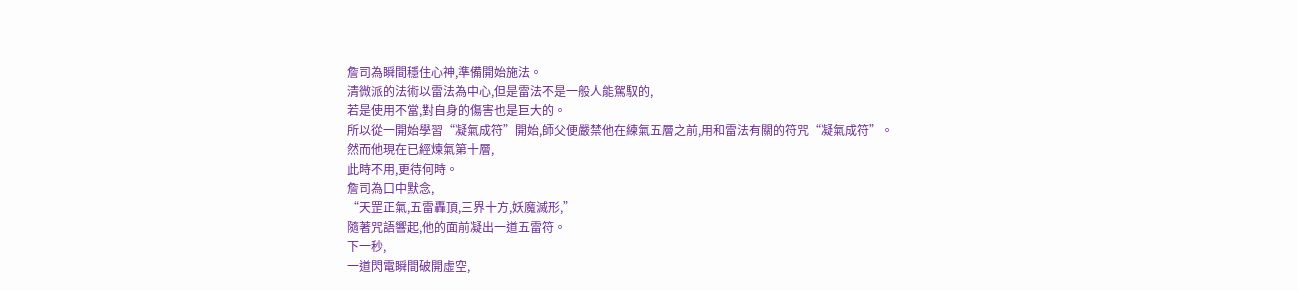詹司為瞬間穩住心神,準備開始施法。
清微派的法術以雷法為中心,但是雷法不是一般人能駕馭的,
若是使用不當,對自身的傷害也是巨大的。
所以從一開始學習“凝氣成符”開始,師父便嚴禁他在練氣五層之前,用和雷法有關的符咒“凝氣成符”。
然而他現在已經煉氣第十層,
此時不用,更待何時。
詹司為口中默念,
“天罡正氣,五雷轟頂,三界十方,妖魔滅形,”
隨著咒語響起,他的面前凝出一道五雷符。
下一秒,
一道閃電瞬間破開虛空,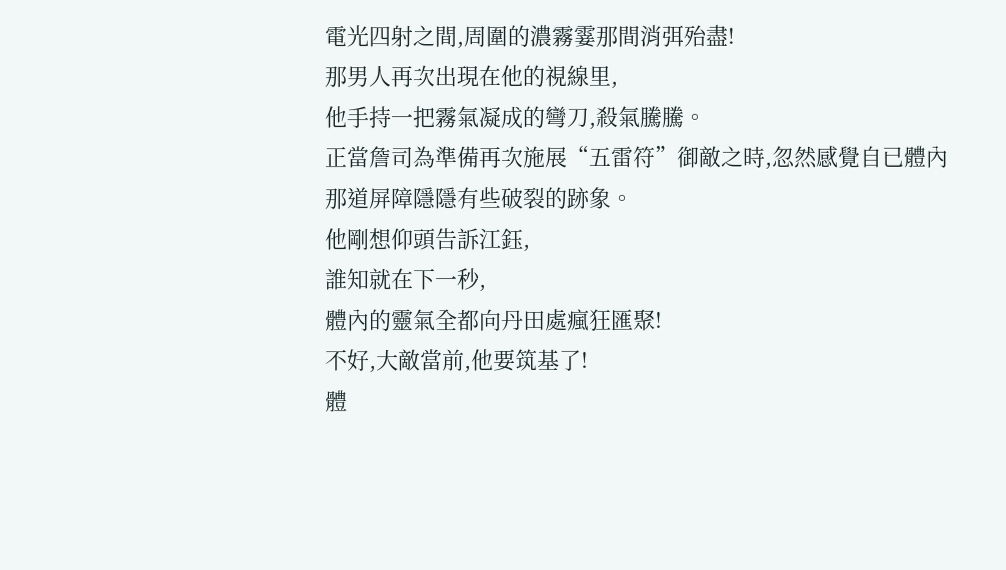電光四射之間,周圍的濃霧霎那間消弭殆盡!
那男人再次出現在他的視線里,
他手持一把霧氣凝成的彎刀,殺氣騰騰。
正當詹司為準備再次施展“五雷符”御敵之時,忽然感覺自已體內那道屏障隱隱有些破裂的跡象。
他剛想仰頭告訴江鈺,
誰知就在下一秒,
體內的靈氣全都向丹田處瘋狂匯聚!
不好,大敵當前,他要筑基了!
體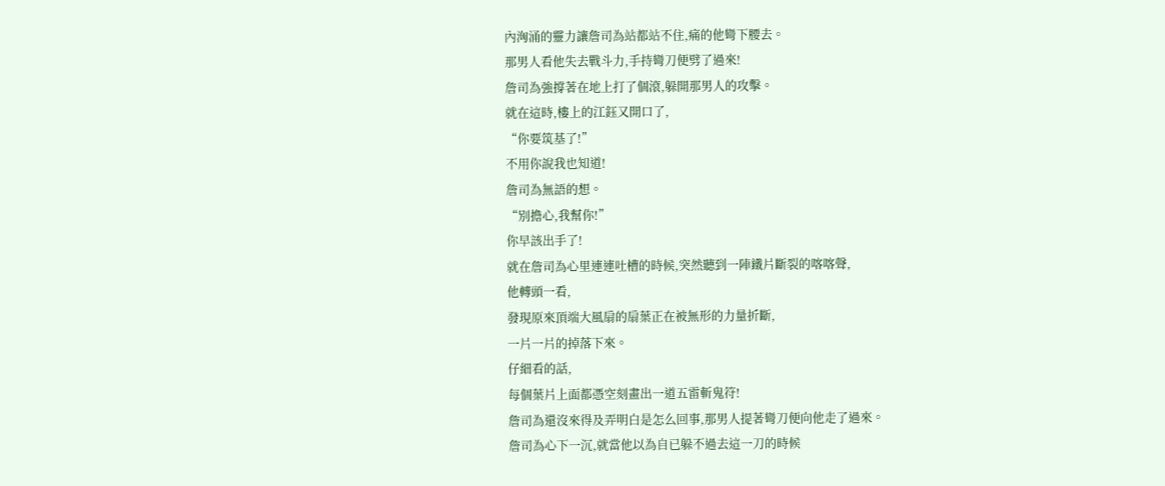內洶涌的靈力讓詹司為站都站不住,痛的他彎下腰去。
那男人看他失去戰斗力,手持彎刀便劈了過來!
詹司為強撐著在地上打了個滾,躲開那男人的攻擊。
就在這時,樓上的江鈺又開口了,
“你要筑基了!”
不用你說我也知道!
詹司為無語的想。
“別擔心,我幫你!”
你早該出手了!
就在詹司為心里連連吐槽的時候,突然聽到一陣鐵片斷裂的喀喀聲,
他轉頭一看,
發現原來頂端大風扇的扇葉正在被無形的力量折斷,
一片一片的掉落下來。
仔細看的話,
每個葉片上面都憑空刻畫出一道五雷斬鬼符!
詹司為還沒來得及弄明白是怎么回事,那男人提著彎刀便向他走了過來。
詹司為心下一沉,就當他以為自已躲不過去這一刀的時候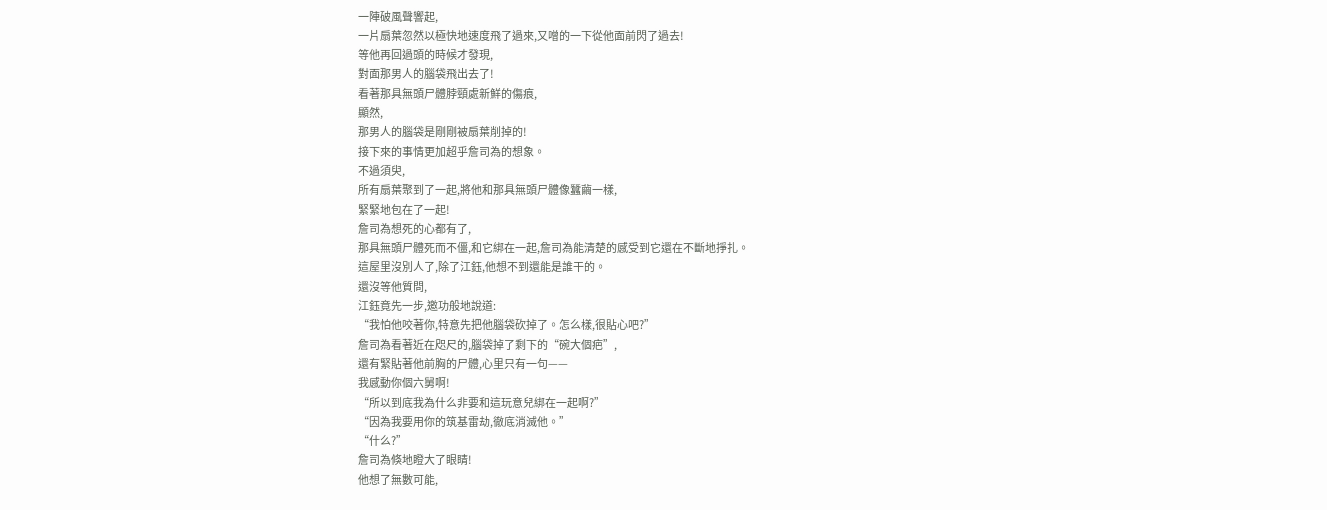一陣破風聲響起,
一片扇葉忽然以極快地速度飛了過來,又噌的一下從他面前閃了過去!
等他再回過頭的時候才發現,
對面那男人的腦袋飛出去了!
看著那具無頭尸體脖頸處新鮮的傷痕,
顯然,
那男人的腦袋是剛剛被扇葉削掉的!
接下來的事情更加超乎詹司為的想象。
不過須臾,
所有扇葉聚到了一起,將他和那具無頭尸體像蠶繭一樣,
緊緊地包在了一起!
詹司為想死的心都有了,
那具無頭尸體死而不僵,和它綁在一起,詹司為能清楚的感受到它還在不斷地掙扎。
這屋里沒別人了,除了江鈺,他想不到還能是誰干的。
還沒等他質問,
江鈺竟先一步,邀功般地說道:
“我怕他咬著你,特意先把他腦袋砍掉了。怎么樣,很貼心吧?”
詹司為看著近在咫尺的,腦袋掉了剩下的“碗大個疤”,
還有緊貼著他前胸的尸體,心里只有一句——
我感動你個六舅啊!
“所以到底我為什么非要和這玩意兒綁在一起啊?”
“因為我要用你的筑基雷劫,徹底消滅他。”
“什么?”
詹司為倏地瞪大了眼睛!
他想了無數可能,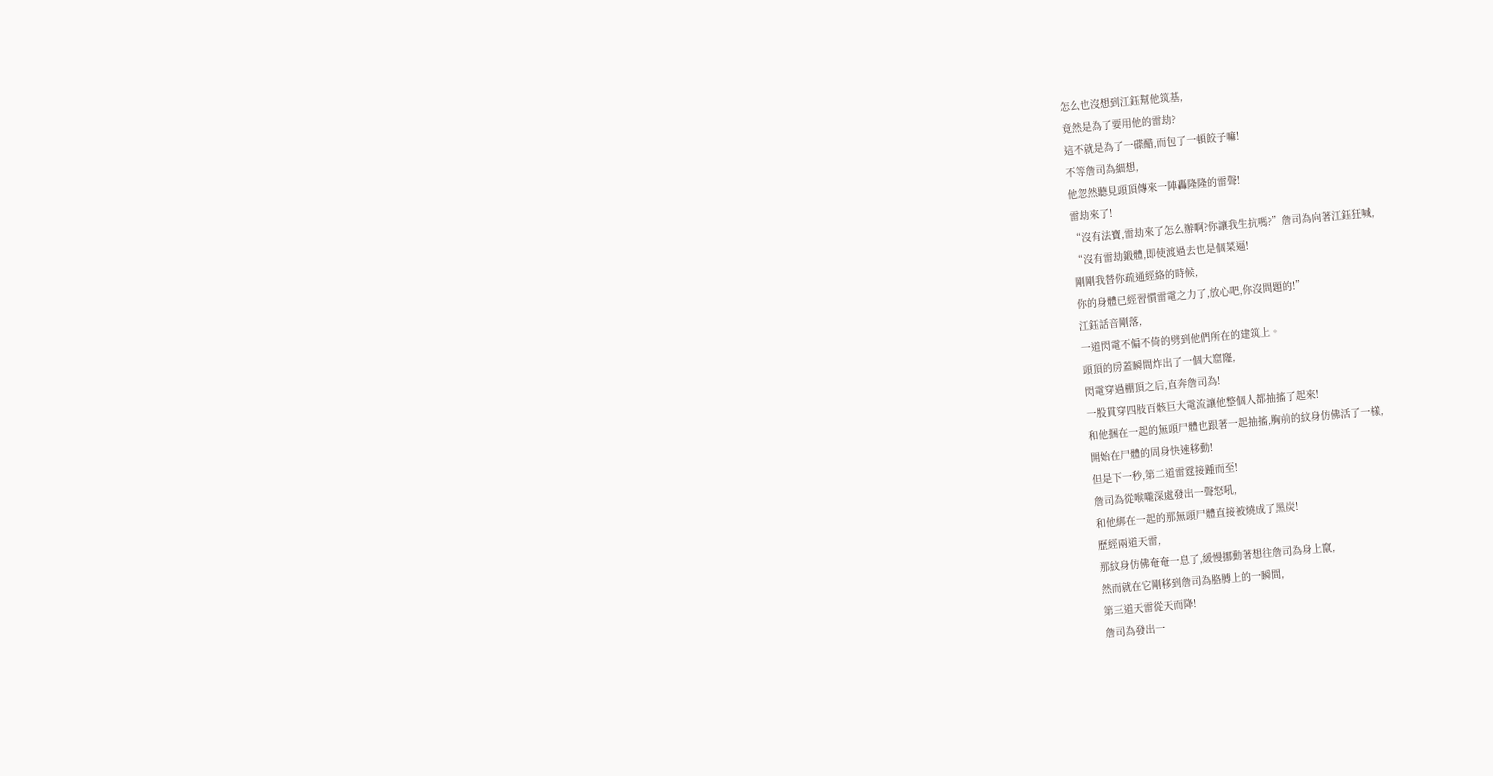怎么也沒想到江鈺幫他筑基,
竟然是為了要用他的雷劫?
這不就是為了一碟醋,而包了一頓餃子嘛!
不等詹司為細想,
他忽然聽見頭頂傳來一陣轟隆隆的雷聲!
雷劫來了!
“沒有法寶,雷劫來了怎么辦啊?你讓我生抗嗎?”詹司為向著江鈺狂喊,
“沒有雷劫鍛體,即使渡過去也是個菜逼!
剛剛我替你疏通經絡的時候,
你的身體已經習慣雷電之力了,放心吧,你沒問題的!”
江鈺話音剛落,
一道閃電不偏不倚的劈到他們所在的建筑上。
頭頂的房蓋瞬間炸出了一個大窟窿,
閃電穿過棚頂之后,直奔詹司為!
一股貫穿四肢百骸巨大電流讓他整個人都抽搐了起來!
和他捆在一起的無頭尸體也跟著一起抽搐,胸前的紋身仿佛活了一樣,
開始在尸體的周身快速移動!
但是下一秒,第二道雷霆接踵而至!
詹司為從喉嚨深處發出一聲怒吼,
和他綁在一起的那無頭尸體直接被燒成了黑炭!
歷經兩道天雷,
那紋身仿佛奄奄一息了,緩慢挪動著想往詹司為身上竄,
然而就在它剛移到詹司為胳膊上的一瞬間,
第三道天雷從天而降!
詹司為發出一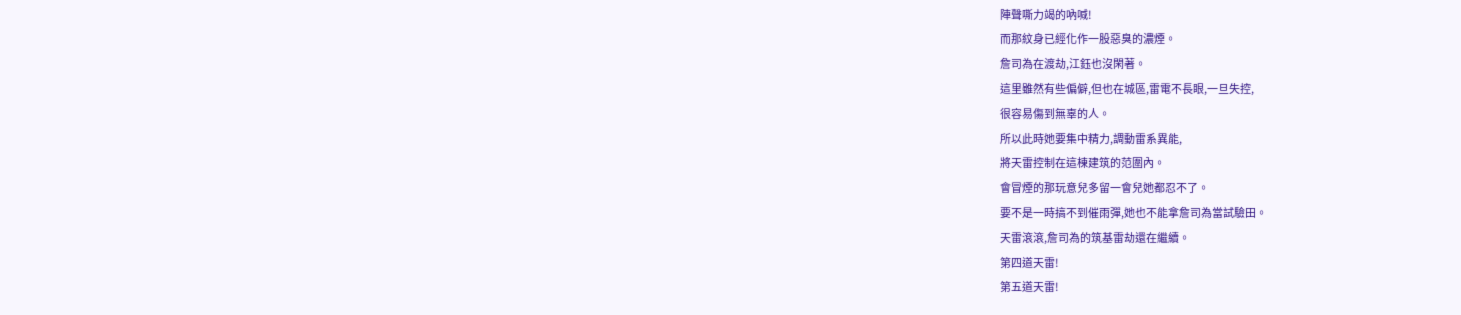陣聲嘶力竭的吶喊!
而那紋身已經化作一股惡臭的濃煙。
詹司為在渡劫,江鈺也沒閑著。
這里雖然有些偏僻,但也在城區,雷電不長眼,一旦失控,
很容易傷到無辜的人。
所以此時她要集中精力,調動雷系異能,
將天雷控制在這棟建筑的范圍內。
會冒煙的那玩意兒多留一會兒她都忍不了。
要不是一時搞不到催雨彈,她也不能拿詹司為當試驗田。
天雷滾滾,詹司為的筑基雷劫還在繼續。
第四道天雷!
第五道天雷!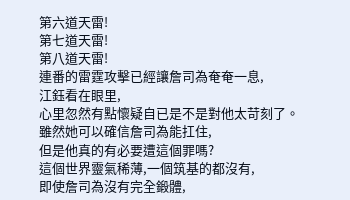第六道天雷!
第七道天雷!
第八道天雷!
連番的雷霆攻擊已經讓詹司為奄奄一息,
江鈺看在眼里,
心里忽然有點懷疑自已是不是對他太苛刻了。
雖然她可以確信詹司為能扛住,
但是他真的有必要遭這個罪嗎?
這個世界靈氣稀薄,一個筑基的都沒有,
即使詹司為沒有完全鍛體,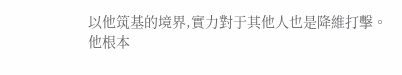以他筑基的境界,實力對于其他人也是降維打擊。
他根本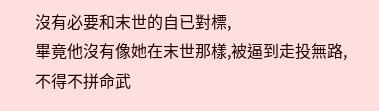沒有必要和末世的自已對標,
畢竟他沒有像她在末世那樣,被逼到走投無路,
不得不拼命武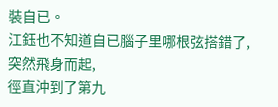裝自已。
江鈺也不知道自已腦子里哪根弦搭錯了,
突然飛身而起,
徑直沖到了第九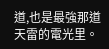道,也是最強那道天雷的電光里。